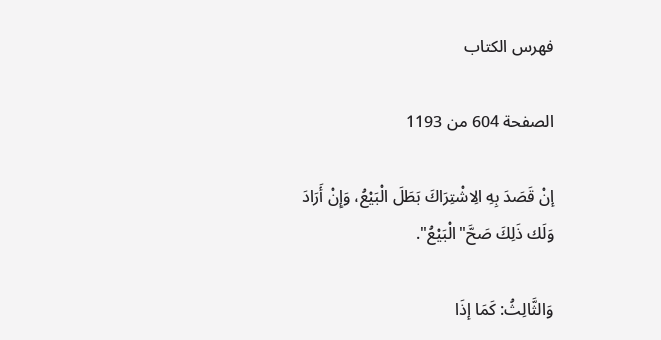فهرس الكتاب

الصفحة 604 من 1193

إنْ قَصَدَ بِهِ الِاشْتِرَاكَ بَطَلَ الْبَيْعُ، وَإِنْ أَرَادَ وَلَك ذَلِكَ صَحَّ"الْبَيْعُ".

وَالثَّالِثُ: كَمَا إذَا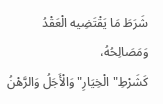شَرَطَ مَا يَقْتَضِيه الْعَقْدُ وَمَصَالِحُهُ، كَشَرْطِ"الْخِيَارِ"وَالْأَجَلُ وَالرَّهْنُ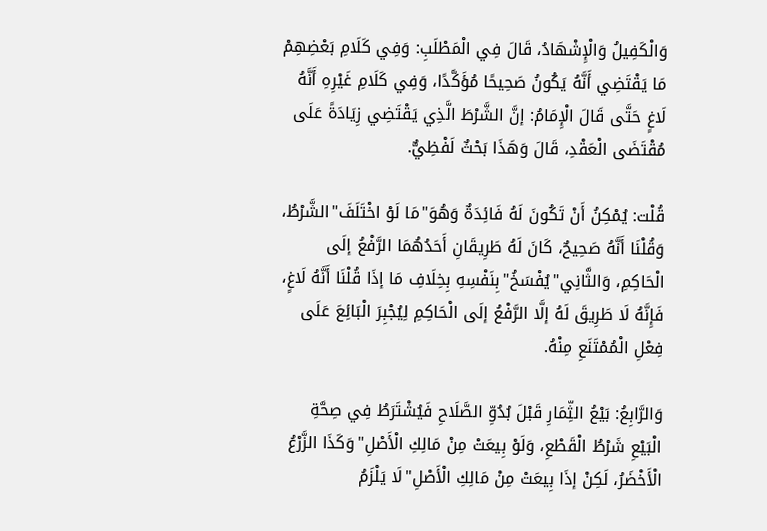وَالْكَفِيلُ وَالْإِشْهَادُ، قَالَ فِي الْمَطْلَبِ: وَفِي كَلَامِ بَعْضِهِمْ مَا يَقْتَضِي أَنَّهُ يَكُونُ صَحِيحًا مُؤَكَّدًا، وَفِي كَلَامِ غَيْرِهِ أَنَّهُ لَاغٍ حَتَّى قَالَ الْإِمَامُ: إنَّ الشَّرْطَ الَّذِي يَقْتَضِي زِيَادَةً عَلَى مُقْتَضَى الْعَقْدِ، قَالَ وَهَذَا بَحْثٌ لَفْظِيٌّ.

قُلْت: يُمْكِنُ أَنْ تَكُونَ لَهُ فَائِدَةٌ وَهُوَ"مَا لَوْ اخْتَلَفَ"الشَّرْطُ، وَقُلْنَا أَنَّهُ صَحِيحٌ، كَانَ لَهُ طَرِيقَانِ أَحَدُهُمَا الرَّفْعُ إلَى الْحَاكِمِ، وَالثَّانِي"يُفْسَخُ"بِنَفْسِهِ بِخِلَافِ مَا إذَا قُلْنَا أَنَّهُ لَاغٍ، فَإِنَّهُ لَا طَرِيقَ لَهُ إلَّا الرَّفْعُ إلَى الْحَاكِمِ لِيُجْبِرَ الْبَائِعَ عَلَى فِعْلِ الْمُمْتَنَعِ مِنْهُ.

وَالرَّابِعُ: بَيْعُ الثِّمَارِ قَبْلَ بُدُوِّ الصَّلَاحِ فَيُشْتَرَطُ فِي صِحَّةِ الْبَيْعِ شَرْطُ الْقَطْعِ، وَلَوْ بِيعَتْ مِنْ مَالِكِ الْأَصْلِ"وَكَذَا الزَّرْعُ الْأَخْضَرُ، لَكِنْ إذَا بِيعَتْ مِنْ مَالِكِ الْأَصْلِ"لَا يَلْزَمُ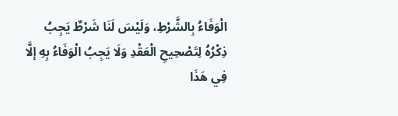الْوَفَاءُ بِالشَّرْطِ، وَلَيْسَ لَنَا شَرْطٌ يَجِبُ ذِكْرُهُ لِتَصْحِيحِ الْعَقْدِ وَلَا يَجِبُ الْوَفَاءُ بِهِ إلَّا فِي هَذَا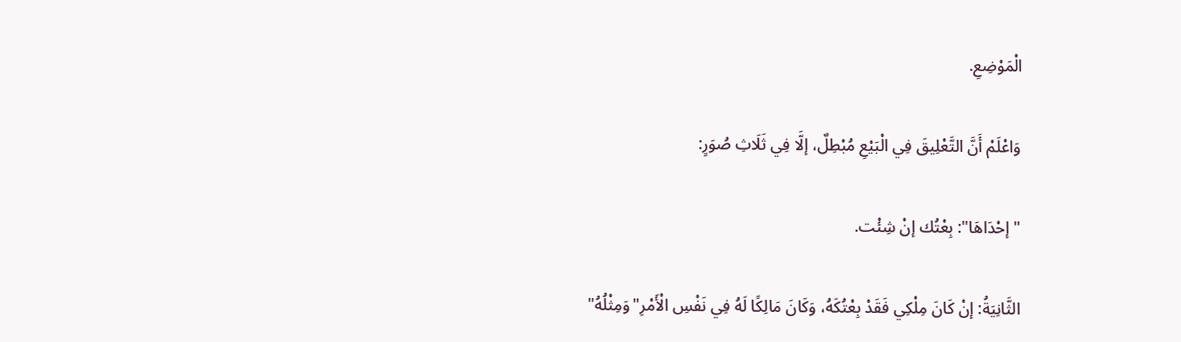الْمَوْضِعِ.

وَاعْلَمْ أَنَّ التَّعْلِيقَ فِي الْبَيْعِ مُبْطِلٌ، إلَّا فِي ثَلَاثِ صُوَرٍ:

"إحْدَاهَا": بِعْتُك إنْ شِئْت.

الثَّانِيَةُ: إنْ كَانَ مِلْكِي فَقَدْ بِعْتُكَهُ، وَكَانَ مَالِكًا لَهُ فِي نَفْسِ الْأَمْرِ"وَمِثْلُهُ"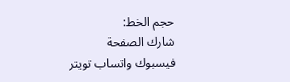حجم الخط:
شارك الصفحة
فيسبوك واتساب تويتر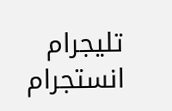تليجرام انستجرام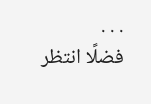. . .
فضلًا انتظر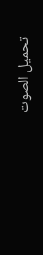تحميل الصوت